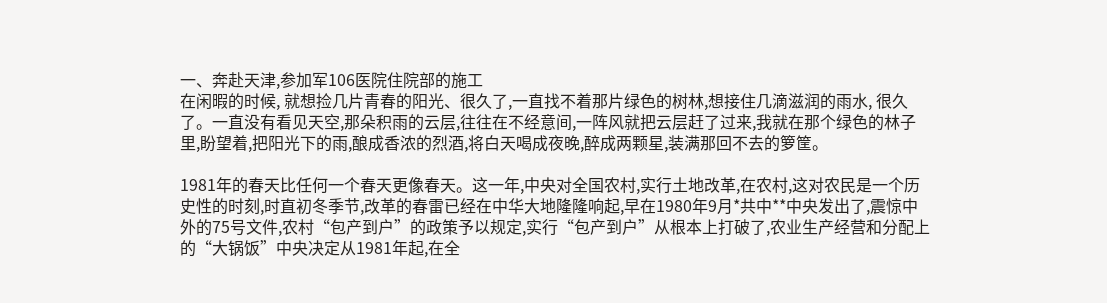一、奔赴天津,参加军106医院住院部的施工
在闲暇的时候, 就想捡几片青春的阳光、很久了,一直找不着那片绿色的树林,想接住几滴滋润的雨水, 很久了。一直没有看见天空,那朵积雨的云层,往往在不经意间,一阵风就把云层赶了过来,我就在那个绿色的林子里,盼望着,把阳光下的雨,酿成香浓的烈酒,将白天喝成夜晚,醉成两颗星,装满那回不去的箩筐。

1981年的春天比任何一个春天更像春天。这一年,中央对全国农村,实行土地改革,在农村,这对农民是一个历史性的时刻,时直初冬季节,改革的春雷已经在中华大地隆隆响起,早在1980年9月*共中**中央发出了,震惊中外的75号文件,农村“包产到户”的政策予以规定,实行“包产到户”从根本上打破了,农业生产经营和分配上的“大锅饭”中央决定从1981年起,在全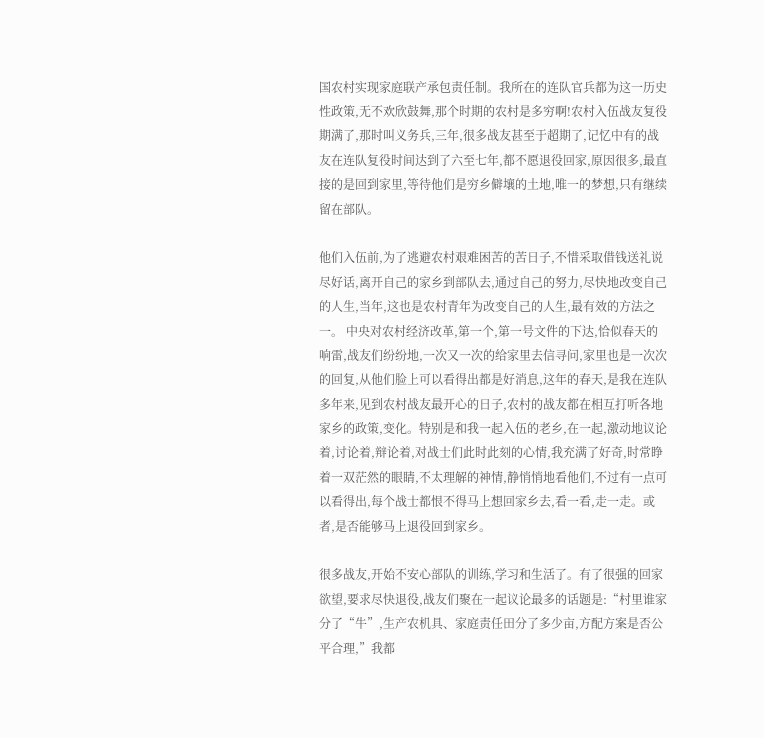国农村实现家庭联产承包责任制。我所在的连队官兵都为这一历史性政策,无不欢欣鼓舞,那个时期的农村是多穷啊!农村入伍战友复役期满了,那时叫义务兵,三年,很多战友甚至于超期了,记忆中有的战友在连队复役时间达到了六至七年,都不愿退役回家,原因很多,最直接的是回到家里,等待他们是穷乡僻壤的土地,唯一的梦想,只有继续留在部队。

他们入伍前,为了逃避农村艰难困苦的苦日子,不惜采取借钱送礼说尽好话,离开自己的家乡到部队去,通过自己的努力,尽快地改变自己的人生,当年,这也是农村青年为改变自己的人生,最有效的方法之一。 中央对农村经济改革,第一个,第一号文件的下达,恰似春天的响雷,战友们纷纷地,一次又一次的给家里去信寻问,家里也是一次次的回复,从他们脸上可以看得出都是好消息,这年的春天,是我在连队多年来,见到农村战友最开心的日子,农村的战友都在相互打听各地家乡的政策,变化。特别是和我一起入伍的老乡,在一起,激动地议论着,讨论着,辩论着,对战士们此时此刻的心情,我充满了好奇,时常睁着一双茫然的眼睛,不太理解的神情,静悄悄地看他们,不过有一点可以看得出,每个战士都恨不得马上想回家乡去,看一看,走一走。或者,是否能够马上退役回到家乡。

很多战友,开始不安心部队的训练,学习和生活了。有了很强的回家欲望,要求尽快退役,战友们聚在一起议论最多的话题是:“村里谁家分了“牛”,生产农机具、家庭责任田分了多少亩,方配方案是否公平合理,”我都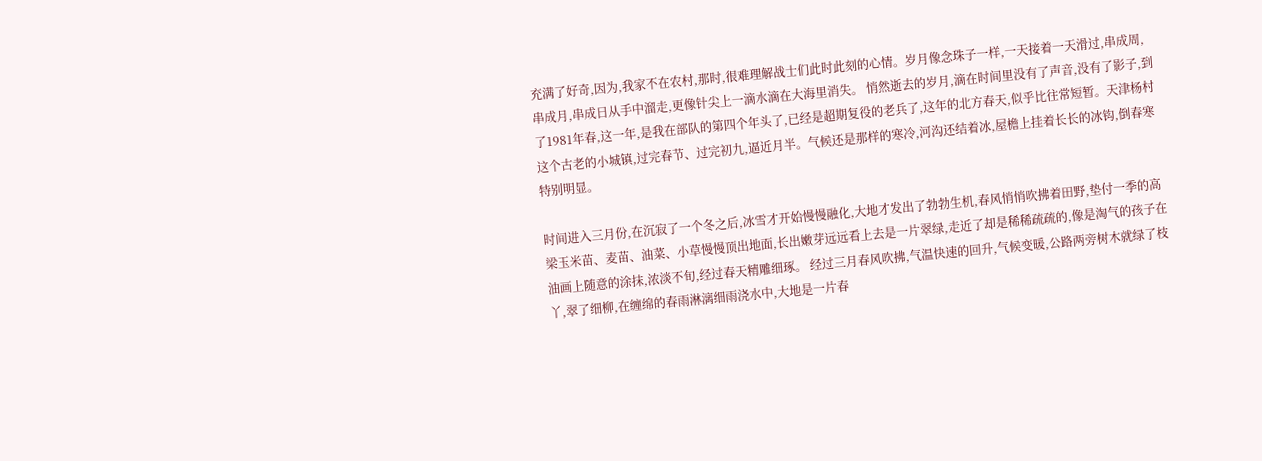充满了好奇,因为,我家不在农村,那时,很难理解战士们此时此刻的心情。岁月像念珠子一样,一天接着一天滑过,串成周,串成月,串成日从手中溜走,更像针尖上一滴水滴在大海里消失。 悄然逝去的岁月,滴在时间里没有了声音,没有了影子,到了1981年春,这一年,是我在部队的第四个年头了,已经是超期复役的老兵了,这年的北方春天,似乎比往常短暂。天津杨村这个古老的小城镇,过完春节、过完初九,逼近月半。气候还是那样的寒冷,河沟还结着冰,屋檐上挂着长长的冰钩,倒春寒特别明显。

时间进入三月份,在沉寂了一个冬之后,冰雪才开始慢慢融化,大地才发出了勃勃生机,春风悄悄吹拂着田野,垫付一季的高梁玉米苗、麦苗、油菜、小草慢慢顶出地面,长出嫩芽远远看上去是一片翠绿,走近了却是稀稀疏疏的,像是淘气的孩子在油画上随意的涂抹,浓淡不旬,经过春天精雕细琢。 经过三月春风吹拂,气温快速的回升,气候变暖,公路两旁树木就绿了枝丫,翠了细柳,在缠绵的春雨淋漓细雨浇水中,大地是一片春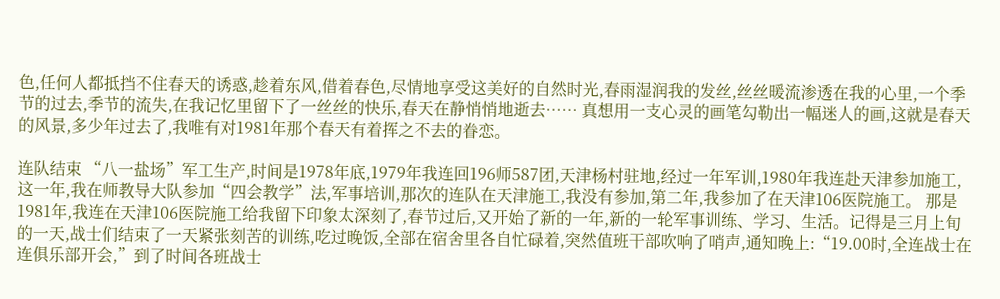色,任何人都抵挡不住春天的诱惑,趁着东风,借着春色,尽情地享受这美好的自然时光,春雨湿润我的发丝,丝丝暖流渗透在我的心里,一个季节的过去,季节的流失,在我记忆里留下了一丝丝的快乐,春天在静悄悄地逝去…… 真想用一支心灵的画笔勾勒出一幅迷人的画,这就是春天的风景,多少年过去了,我唯有对1981年那个春天有着挥之不去的眷恋。

连队结束 “八一盐场”军工生产,时间是1978年底,1979年我连回196师587团,天津杨村驻地,经过一年军训,1980年我连赴天津参加施工,这一年,我在师教导大队参加“四会教学”法,军事培训,那次的连队在天津施工,我没有参加,第二年,我参加了在天津106医院施工。 那是1981年,我连在天津106医院施工给我留下印象太深刻了,春节过后,又开始了新的一年,新的一轮军事训练、学习、生活。记得是三月上旬的一天,战士们结束了一天紧张刻苦的训练,吃过晚饭,全部在宿舍里各自忙碌着,突然值班干部吹响了哨声,通知晚上:“19.00时,全连战士在连俱乐部开会,”到了时间各班战士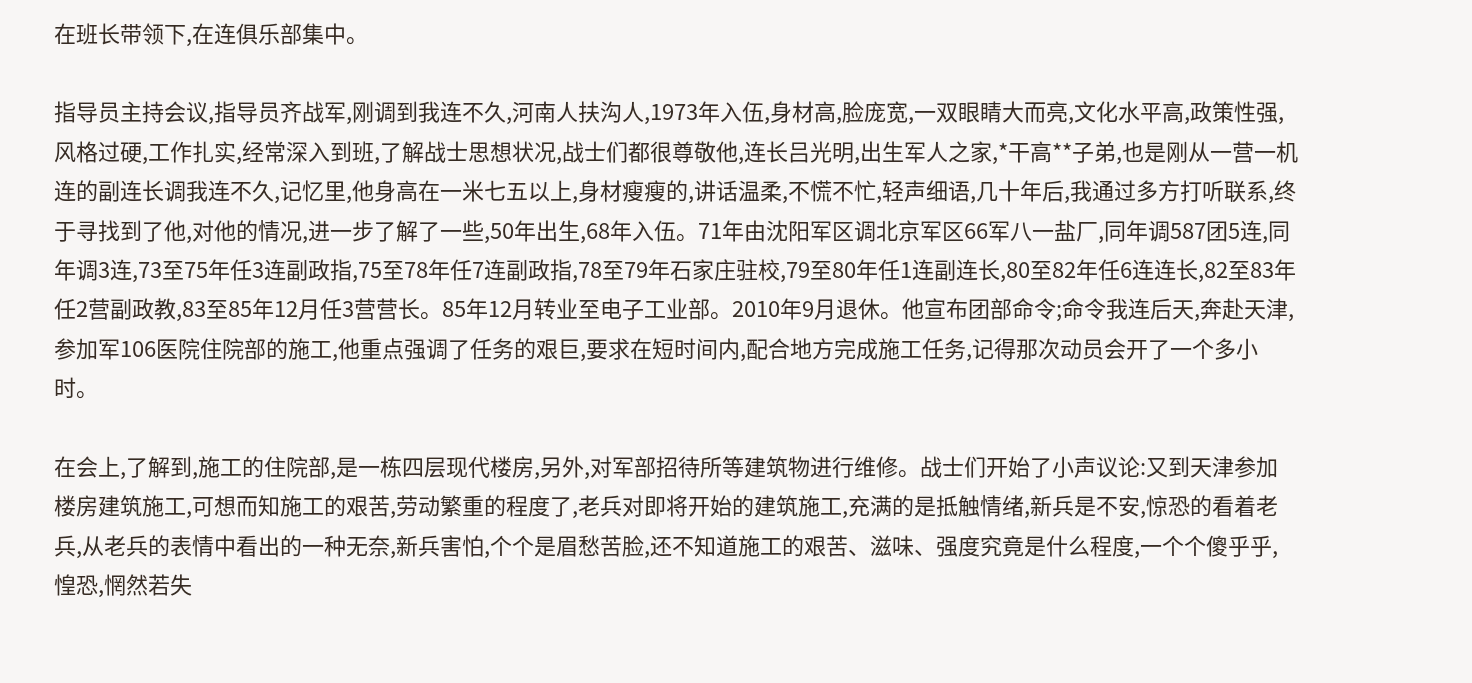在班长带领下,在连俱乐部集中。

指导员主持会议,指导员齐战军,刚调到我连不久,河南人扶沟人,1973年入伍,身材高,脸庞宽,一双眼睛大而亮,文化水平高,政策性强,风格过硬,工作扎实,经常深入到班,了解战士思想状况,战士们都很尊敬他,连长吕光明,出生军人之家,*干高**子弟,也是刚从一营一机连的副连长调我连不久,记忆里,他身高在一米七五以上,身材瘦瘦的,讲话温柔,不慌不忙,轻声细语,几十年后,我通过多方打听联系,终于寻找到了他,对他的情况,进一步了解了一些,50年出生,68年入伍。71年由沈阳军区调北京军区66军八一盐厂,同年调587团5连,同年调3连,73至75年任3连副政指,75至78年任7连副政指,78至79年石家庄驻校,79至80年任1连副连长,80至82年任6连连长,82至83年任2营副政教,83至85年12月任3营营长。85年12月转业至电子工业部。2010年9月退休。他宣布团部命令;命令我连后天,奔赴天津,参加军106医院住院部的施工,他重点强调了任务的艰巨,要求在短时间内,配合地方完成施工任务,记得那次动员会开了一个多小时。

在会上,了解到,施工的住院部,是一栋四层现代楼房,另外,对军部招待所等建筑物进行维修。战士们开始了小声议论:又到天津参加楼房建筑施工,可想而知施工的艰苦,劳动繁重的程度了,老兵对即将开始的建筑施工,充满的是抵触情绪,新兵是不安,惊恐的看着老兵,从老兵的表情中看出的一种无奈,新兵害怕,个个是眉愁苦脸,还不知道施工的艰苦、滋味、强度究竟是什么程度,一个个傻乎乎,惶恐,惘然若失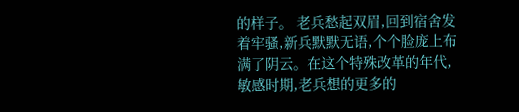的样子。 老兵愁起双眉,回到宿舍发着牢骚,新兵默默无语,个个脸庞上布满了阴云。在这个特殊改革的年代,敏感时期,老兵想的更多的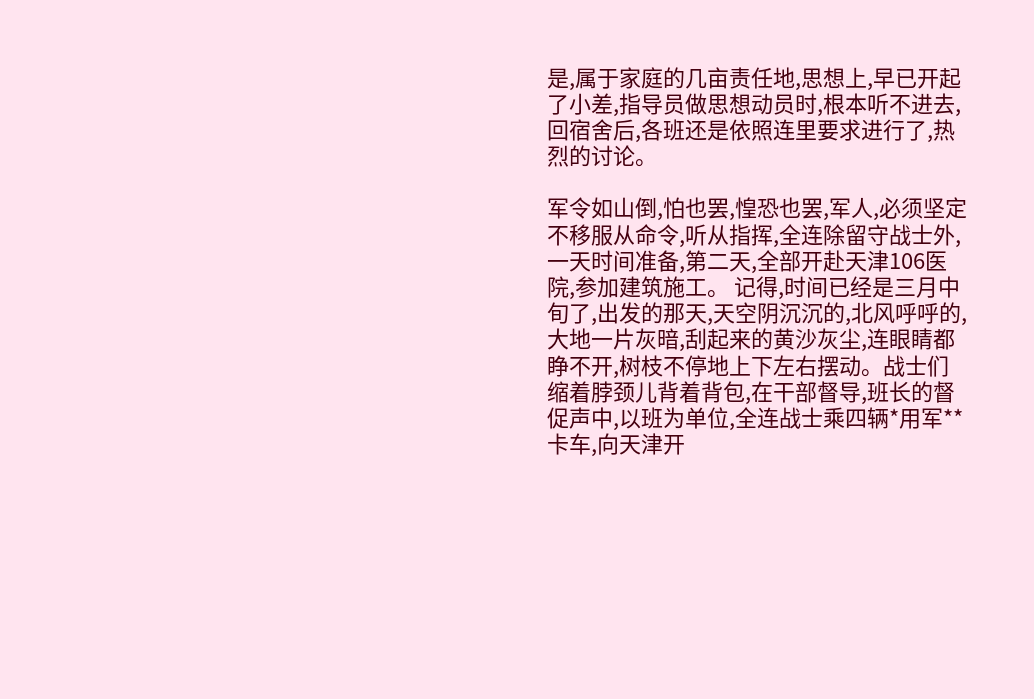是,属于家庭的几亩责任地,思想上,早已开起了小差,指导员做思想动员时,根本听不进去,回宿舍后,各班还是依照连里要求进行了,热烈的讨论。

军令如山倒,怕也罢,惶恐也罢,军人,必须坚定不移服从命令,听从指挥,全连除留守战士外,一天时间准备,第二天,全部开赴天津106医院,参加建筑施工。 记得,时间已经是三月中旬了,出发的那天,天空阴沉沉的,北风呼呼的,大地一片灰暗,刮起来的黄沙灰尘,连眼睛都睁不开,树枝不停地上下左右摆动。战士们缩着脖颈儿背着背包,在干部督导,班长的督促声中,以班为单位,全连战士乘四辆*用军**卡车,向天津开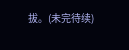拔。(未完待续)